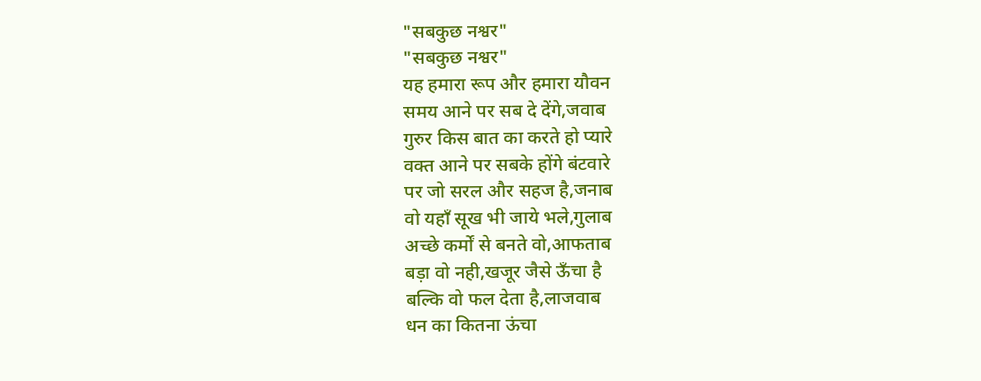"सबकुछ नश्वर"
"सबकुछ नश्वर"
यह हमारा रूप और हमारा यौवन
समय आने पर सब दे देंगे,जवाब
गुरुर किस बात का करते हो प्यारे
वक्त आने पर सबके होंगे बंटवारे
पर जो सरल और सहज है,जनाब
वो यहाँ सूख भी जाये भले,गुलाब
अच्छे कर्मों से बनते वो,आफताब
बड़ा वो नही,खजूर जैसे ऊँचा है
बल्कि वो फल देता है,लाजवाब
धन का कितना ऊंचा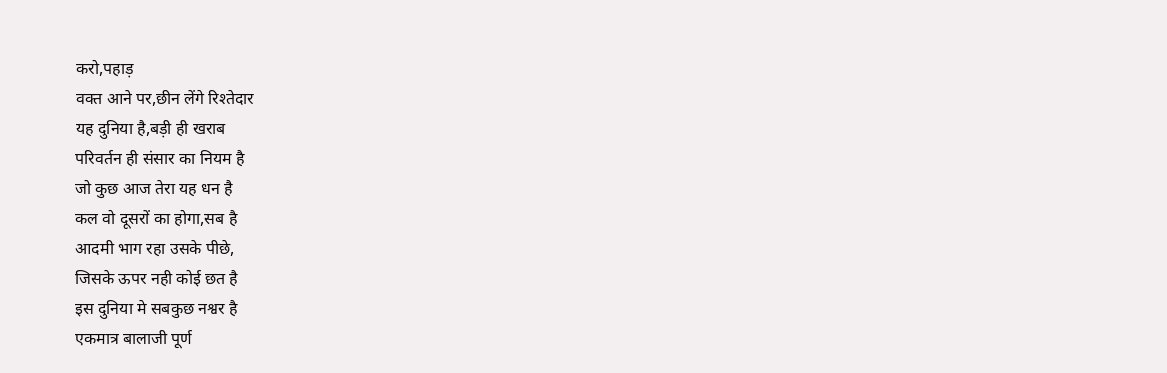करो,पहाड़
वक्त आने पर,छीन लेंगे रिश्तेदार
यह दुनिया है,बड़ी ही खराब
परिवर्तन ही संसार का नियम है
जो कुछ आज तेरा यह धन है
कल वो दूसरों का होगा,सब है
आदमी भाग रहा उसके पीछे,
जिसके ऊपर नही कोई छत है
इस दुनिया मे सबकुछ नश्वर है
एकमात्र बालाजी पूर्ण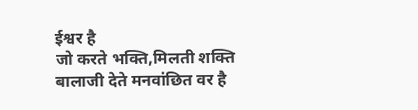ईश्वर है
जो करते भक्ति,मिलती शक्ति
बालाजी देते मनवांछित वर है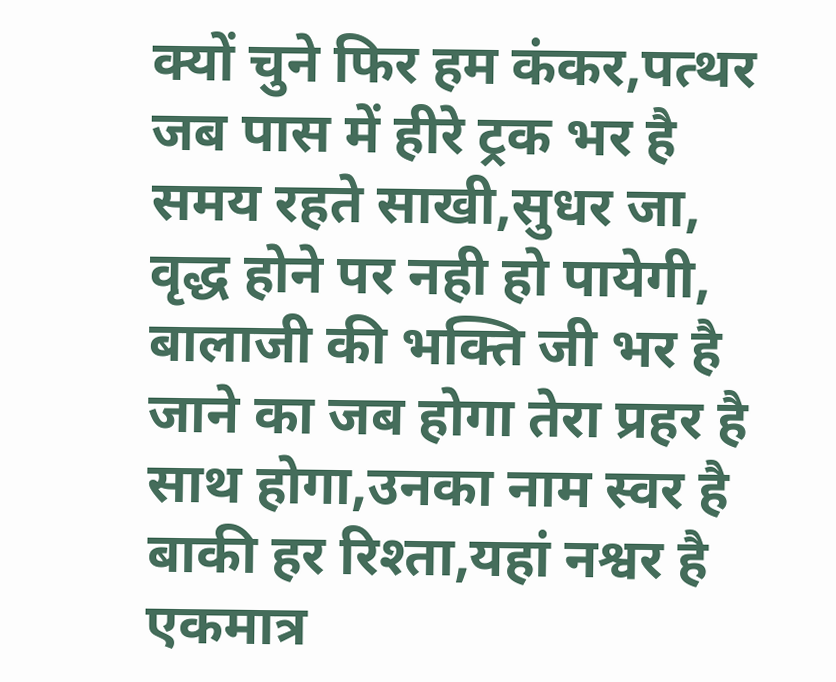क्यों चुने फिर हम कंकर,पत्थर
जब पास में हीरे ट्रक भर है
समय रहते साखी,सुधर जा,
वृद्ध होने पर नही हो पायेगी,
बालाजी की भक्ति जी भर है
जाने का जब होगा तेरा प्रहर है
साथ होगा,उनका नाम स्वर है
बाकी हर रिश्ता,यहां नश्वर है
एकमात्र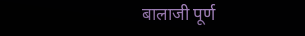बालाजी पूर्ण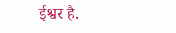ईश्वर है.